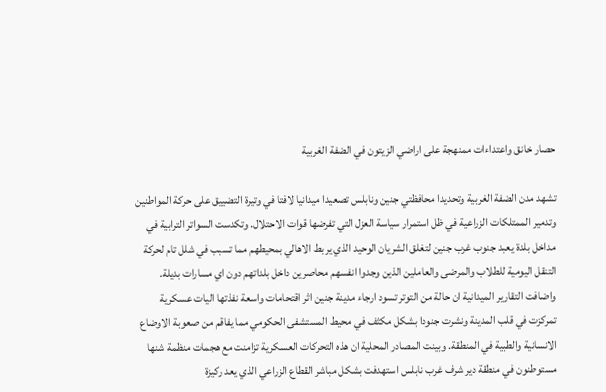حصار خانق واعتداءات ممنهجة على اراضي الزيتون في الضفة الغربية

تشهد مدن الضفة الغربية وتحديدا محافظتي جنين ونابلس تصعيدا ميدانيا لافتا في وتيرة التضييق على حركة المواطنين وتدمير الممتلكات الزراعية في ظل استمرار سياسة العزل التي تفرضها قوات الاحتلال. وتكدست السواتر الترابية في مداخل بلدة يعبد جنوب غرب جنين لتغلق الشريان الوحيد الذي يربط الاهالي بمحيطهم مما تسبب في شلل تام لحركة التنقل اليومية للطلاب والمرضى والعاملين الذين وجدوا انفسهم محاصرين داخل بلداتهم دون اي مسارات بديلة.
واضافت التقارير الميدانية ان حالة من التوتر تسود ارجاء مدينة جنين اثر اقتحامات واسعة نفذتها اليات عسكرية تمركزت في قلب المدينة ونشرت جنودا بشكل مكثف في محيط المستشفى الحكومي مما يفاقم من صعوبة الاوضاع الانسانية والطبية في المنطقة. وبينت المصادر المحلية ان هذه التحركات العسكرية تزامنت مع هجمات منظمة شنها مستوطنون في منطقة دير شرف غرب نابلس استهدفت بشكل مباشر القطاع الزراعي الذي يعد ركيزة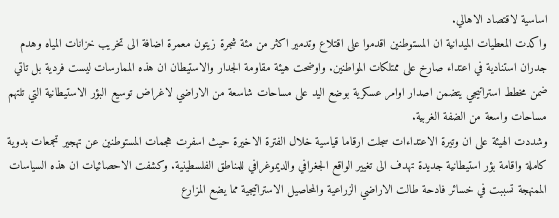اساسية لاقتصاد الاهالي.
واكدت المعطيات الميدانية ان المستوطنين اقدموا على اقتلاع وتدمير اكثر من مئة شجرة زيتون معمرة اضافة الى تخريب خزانات المياه وهدم جدران استنادية في اعتداء صارخ على ممتلكات المواطنين. واوضحت هيئة مقاومة الجدار والاستيطان ان هذه الممارسات ليست فردية بل تاتي ضمن مخطط استراتيجي يتضمن اصدار اوامر عسكرية بوضع اليد على مساحات شاسعة من الاراضي لاغراض توسيع البؤر الاستيطانية التي تلتهم مساحات واسعة من الضفة الغربية.
وشددت الهيئة على ان وتيرة الاعتداءات سجلت ارقاما قياسية خلال الفترة الاخيرة حيث اسفرت هجمات المستوطنين عن تهجير تجمعات بدوية كاملة واقامة بؤر استيطانية جديدة تهدف الى تغيير الواقع الجغرافي والديموغرافي للمناطق الفلسطينية. وكشفت الاحصائيات ان هذه السياسات الممنهجة تسببت في خسائر فادحة طالت الاراضي الزراعية والمحاصيل الاستراتيجية مما يضع المزارع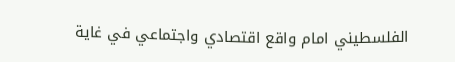الفلسطيني امام واقع اقتصادي واجتماعي في غاية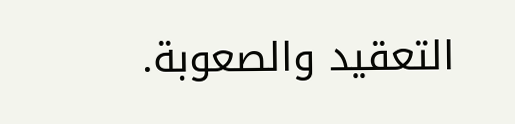التعقيد والصعوبة.